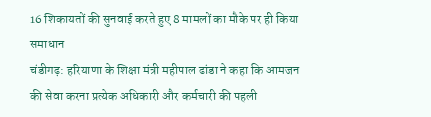16 शिकायतों की सुनवाई करते हुए 8 मामलों का मौके पर ही किया समाधान
चंडीगढ़: हरियाणा के शिक्षा मंत्री महीपाल ढांडा ने कहा कि आमजन की सेवा करना प्रत्येक अधिकारी और कर्मचारी की पहली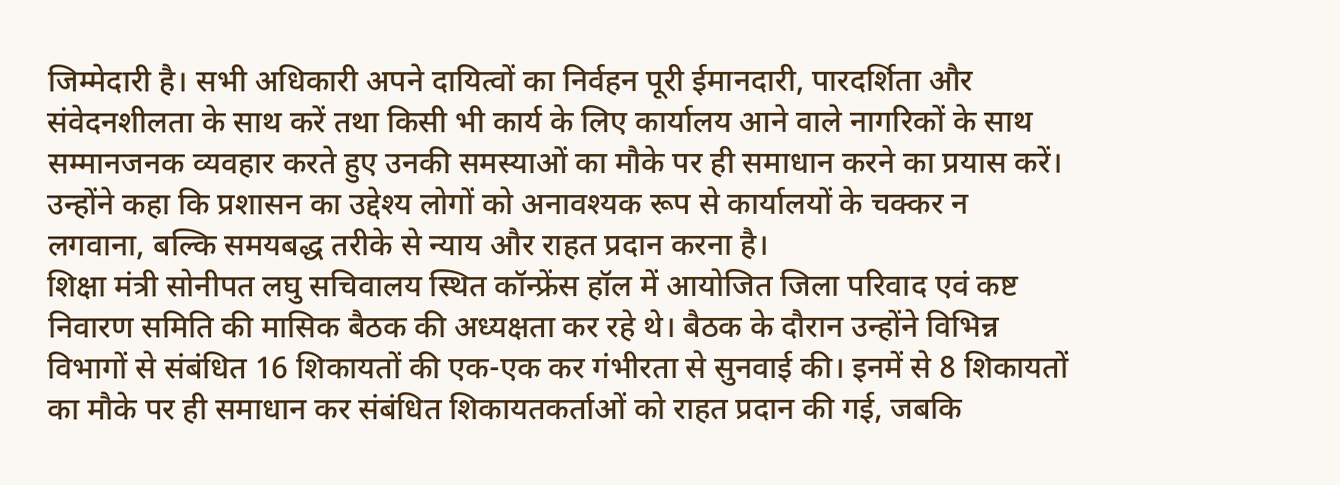जिम्मेदारी है। सभी अधिकारी अपने दायित्वों का निर्वहन पूरी ईमानदारी, पारदर्शिता और संवेदनशीलता के साथ करें तथा किसी भी कार्य के लिए कार्यालय आने वाले नागरिकों के साथ सम्मानजनक व्यवहार करते हुए उनकी समस्याओं का मौके पर ही समाधान करने का प्रयास करें। उन्होंने कहा कि प्रशासन का उद्देश्य लोगों को अनावश्यक रूप से कार्यालयों के चक्कर न लगवाना, बल्कि समयबद्ध तरीके से न्याय और राहत प्रदान करना है।
शिक्षा मंत्री सोनीपत लघु सचिवालय स्थित कॉन्फ्रेंस हॉल में आयोजित जिला परिवाद एवं कष्ट निवारण समिति की मासिक बैठक की अध्यक्षता कर रहे थे। बैठक के दौरान उन्होंने विभिन्न विभागों से संबंधित 16 शिकायतों की एक-एक कर गंभीरता से सुनवाई की। इनमें से 8 शिकायतों का मौके पर ही समाधान कर संबंधित शिकायतकर्ताओं को राहत प्रदान की गई, जबकि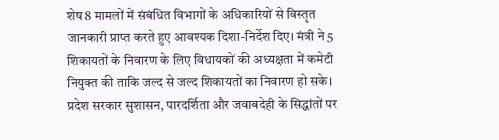शेष 8 मामलों में संबंधित विभागों के अधिकारियों से विस्तृत जानकारी प्राप्त करते हुए आवश्यक दिशा-निर्देश दिए। मंत्री ने 5 शिकायतों के निवारण के लिए विधायकों की अध्यक्षता में कमेटी नियुक्त की ताकि जल्द से जल्द शिकायतों का निवारण हो सके।
प्रदेश सरकार सुशासन, पारदर्शिता और जवाबदेही के सिद्धांतों पर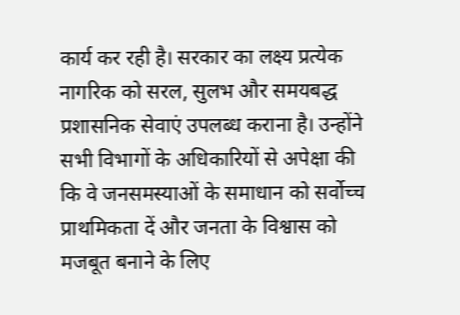कार्य कर रही है। सरकार का लक्ष्य प्रत्येक नागरिक को सरल, सुलभ और समयबद्ध प्रशासनिक सेवाएं उपलब्ध कराना है। उन्होंने सभी विभागों के अधिकारियों से अपेक्षा की कि वे जनसमस्याओं के समाधान को सर्वोच्च प्राथमिकता दें और जनता के विश्वास को मजबूत बनाने के लिए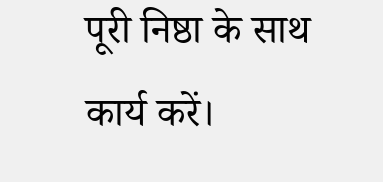पूरी निष्ठा के साथ कार्य करें।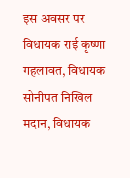इस अवसर पर विधायक राई कृष्णा गहलावत, विधायक सोनीपत निखिल मदान, विधायक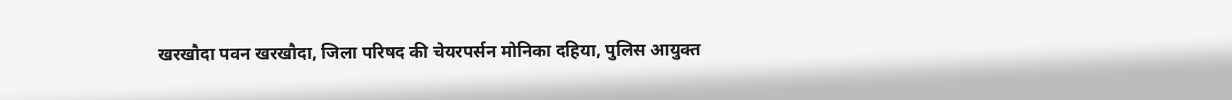खरखौदा पवन खरखौदा, जिला परिषद की चेयरपर्सन मोनिका दहिया, पुलिस आयुक्त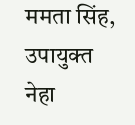ममता सिंह, उपायुक्त नेहा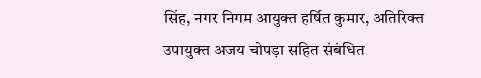सिंह, नगर निगम आयुक्त हर्षित कुमार, अतिरिक्त उपायुक्त अजय चोपड़ा सहित संबंधित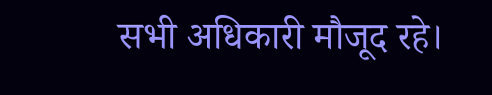सभी अधिकारी मौजूद रहे।